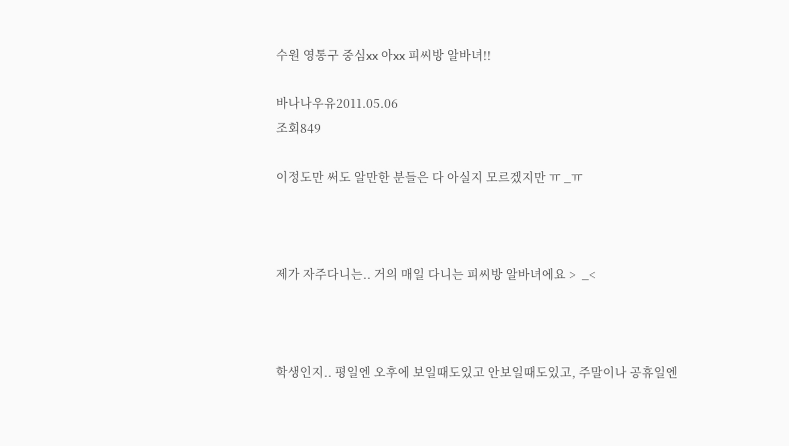수원 영통구 중심xx 아xx 피씨방 알바녀!!

바나나우유2011.05.06
조회849

이정도만 써도 알만한 분들은 다 아실지 모르겠지만 ㅠ _ㅠ



제가 자주다니는.. 거의 매일 다니는 피씨방 알바녀에요 >  _<



학생인지.. 평일엔 오후에 보일때도있고 안보일때도있고, 주말이나 공휴일엔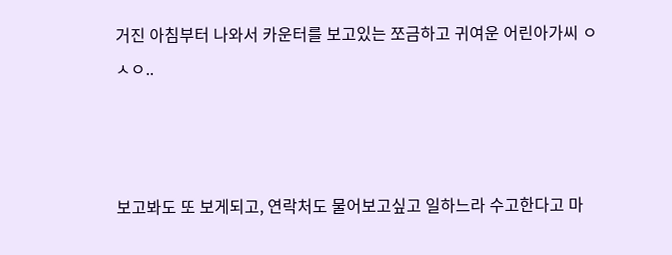거진 아침부터 나와서 카운터를 보고있는 쪼금하고 귀여운 어린아가씨 ㅇㅅㅇ..



보고봐도 또 보게되고, 연락처도 물어보고싶고 일하느라 수고한다고 마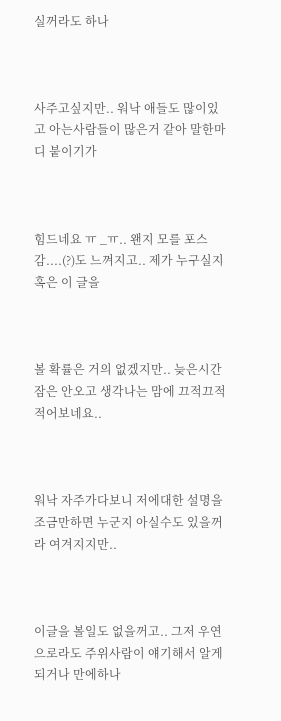실꺼라도 하나



사주고싶지만.. 워낙 애들도 많이있고 아는사람들이 많은거 같아 말한마디 붙이기가



힘드네요 ㅠ _ㅠ.. 왠지 모를 포스감....(?)도 느껴지고.. 제가 누구실지 혹은 이 글을



볼 확률은 거의 없겠지만.. 늦은시간 잠은 안오고 생각나는 맘에 끄적끄적 적어보네요..



워낙 자주가다보니 저에대한 설명을 조금만하면 누군지 아실수도 있을꺼라 여겨지지만..



이글을 볼일도 없을꺼고.. 그저 우연으로라도 주위사람이 얘기해서 알게되거나 만에하나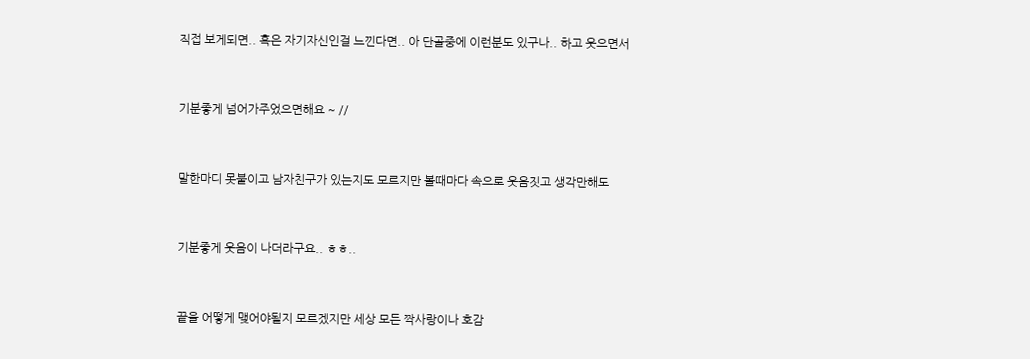직접 보게되면.. 혹은 자기자신인걸 느낀다면.. 아 단골중에 이런분도 있구나.. 하고 웃으면서



기분좋게 넘어가주었으면해요 ~ //



말한마디 못붙이고 남자친구가 있는지도 모르지만 볼때마다 속으로 웃음짓고 생각만해도



기분좋게 웃음이 나더라구요.. ㅎㅎ..



끝을 어떻게 맺어야될지 모르겠지만 세상 모든 짝사랑이나 호감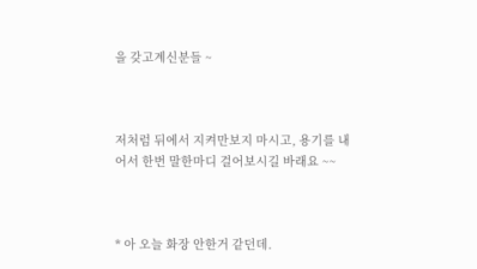을 갖고계신분들 ~



저처럼 뒤에서 지켜만보지 마시고, 용기를 내어서 한번 말한마디 걸어보시길 바래요 ~~



* 아 오늘 화장 안한거 같던데.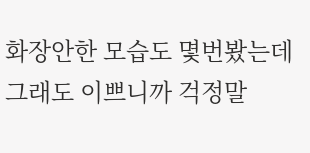화장안한 모습도 몇번봤는데 그래도 이쁘니까 걱정말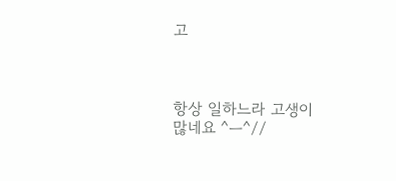고



항상 일하느라 고생이 많네요 ^ㅡ^//